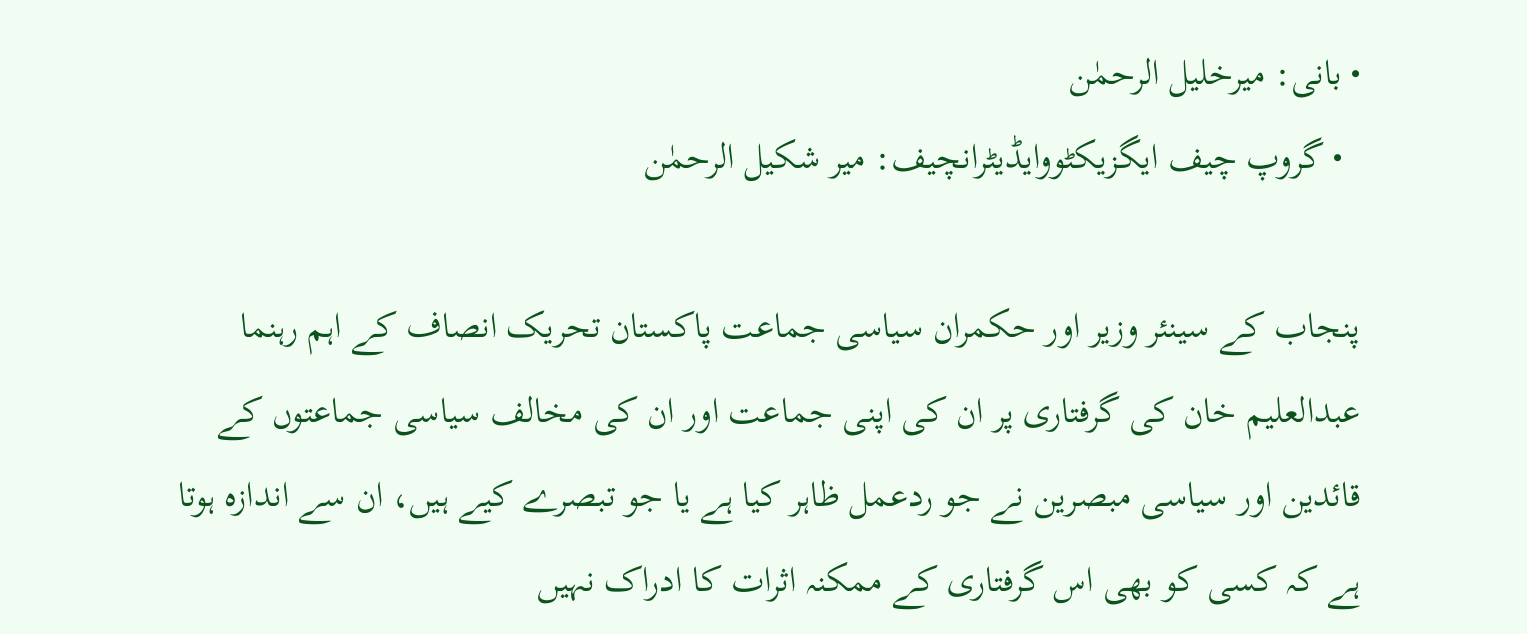• بانی: میرخلیل الرحمٰن
  • گروپ چیف ایگزیکٹووایڈیٹرانچیف: میر شکیل الرحمٰن

پنجاب کے سینئر وزیر اور حکمران سیاسی جماعت پاکستان تحریک انصاف کے اہم رہنما عبدالعلیم خان کی گرفتاری پر ان کی اپنی جماعت اور ان کی مخالف سیاسی جماعتوں کے قائدین اور سیاسی مبصرین نے جو ردعمل ظاہر کیا ہے یا جو تبصرے کیے ہیں، ان سے اندازہ ہوتا ہے کہ کسی کو بھی اس گرفتاری کے ممکنہ اثرات کا ادراک نہیں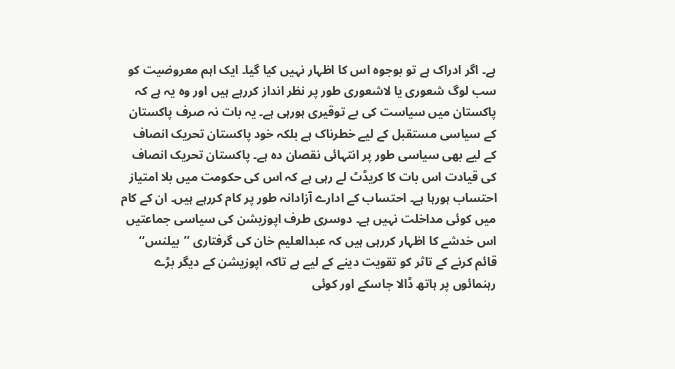ہے۔ اگر ادراک ہے تو بوجوہ اس کا اظہار نہیں کیا گیا۔ ایک اہم معروضیت کو سب لوگ شعوری یا لاشعوری طور پر نظر انداز کررہے ہیں اور وہ یہ ہے کہ پاکستان میں سیاست کی بے توقیری ہورہی ہے۔ یہ بات نہ صرف پاکستان کے سیاسی مستقبل کے لیے خطرناک ہے بلکہ خود پاکستان تحریک انصاف کے لیے بھی سیاسی طور پر انتہائی نقصان دہ ہے۔ پاکستان تحریک انصاف کی قیادت اس بات کا کریڈٹ لے رہی ہے کہ اس کی حکومت میں بلا امتیاز احتساب ہورہا ہے۔ احتساب کے ادارے آزادانہ طور پر کام کررہے ہیں۔ ان کے کام میں کوئی مداخلت نہیں ہے۔ دوسری طرف اپوزیشن کی سیاسی جماعتیں اس خدشے کا اظہار کررہی ہیں کہ عبدالعلیم خان کی گرفتاری ’’بیلنس‘‘ قائم کرنے کے تاثر کو تقویت دینے کے لیے ہے تاکہ اپوزیشن کے دیگر بڑے رہنمائوں پر ہاتھ ڈالا جاسکے اور کوئی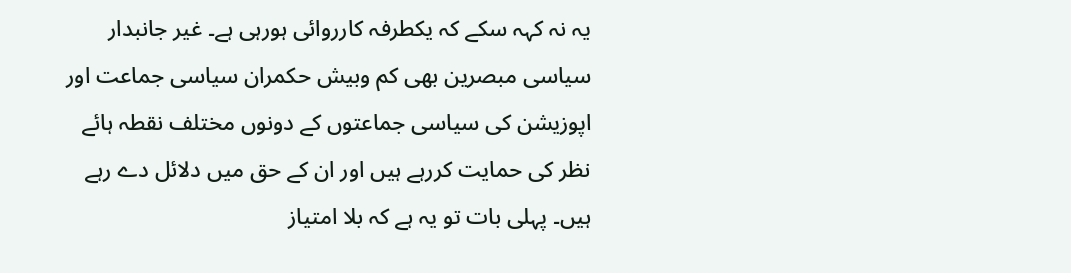یہ نہ کہہ سکے کہ یکطرفہ کارروائی ہورہی ہے۔ غیر جانبدار سیاسی مبصرین بھی کم وبیش حکمران سیاسی جماعت اور اپوزیشن کی سیاسی جماعتوں کے دونوں مختلف نقطہ ہائے نظر کی حمایت کررہے ہیں اور ان کے حق میں دلائل دے رہے ہیں۔ پہلی بات تو یہ ہے کہ بلا امتیاز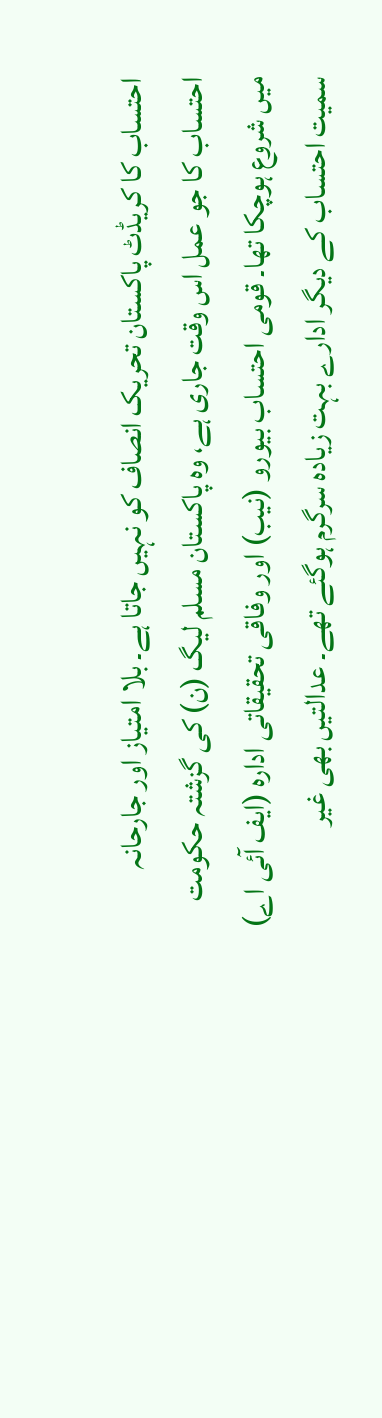احتساب کا کریڈٹ پاکستان تحریک انصاف کو نہیں جاتا ہے۔ بلا امتیاز اور جارحانہ احتساب کا جو عمل اس وقت جاری ہے، وہ پاکستان مسلم لیگ (ن) کی گزشتہ حکومت میں شروع ہوچکا تھا۔ قومی احتساب بیورو (نیب) اور وفاقی تحقیقاتی ادارہ (ایف آئی اے) سمیت احتساب کے دیگر ادارے بہت زیادہ سرگرم ہوگئے تھے۔ عدالتیں بھی غیر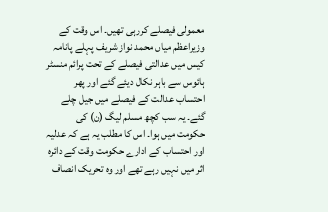معمولی فیصلے کررہی تھیں۔ اس وقت کے وزیراعظم میاں محمد نواز شریف پہلے پانامہ کیس میں عدالتی فیصلے کے تحت پرائم منسٹر ہائوس سے باہر نکال دیئے گئے اور پھر احتساب عدالت کے فیصلے میں جیل چلے گئے۔ یہ سب کچھ مسلم لیگ (ن) کی حکومت میں ہوا۔ اس کا مطلب یہ ہے کہ عدلیہ اور احتساب کے ادارے حکومت وقت کے دائرہ اثر میں نہیں رہے تھے اور وہ تحریک انصاف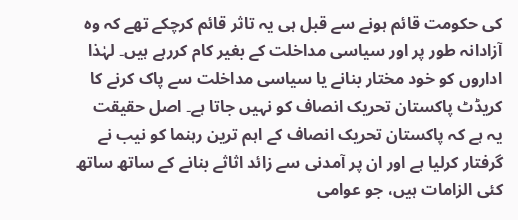کی حکومت قائم ہونے سے قبل ہی یہ تاثر قائم کرچکے تھے کہ وہ آزادانہ طور پر اور سیاسی مداخلت کے بغیر کام کررہے ہیں۔ لہٰذا اداروں کو خود مختار بنانے یا سیاسی مداخلت سے پاک کرنے کا کریڈٹ پاکستان تحریک انصاف کو نہیں جاتا ہے۔ اصل حقیقت یہ ہے کہ پاکستان تحریک انصاف کے اہم ترین رہنما کو نیب نے گرفتار کرلیا ہے اور ان پر آمدنی سے زائد اثاثے بنانے کے ساتھ ساتھ کئی الزامات ہیں، جو عوامی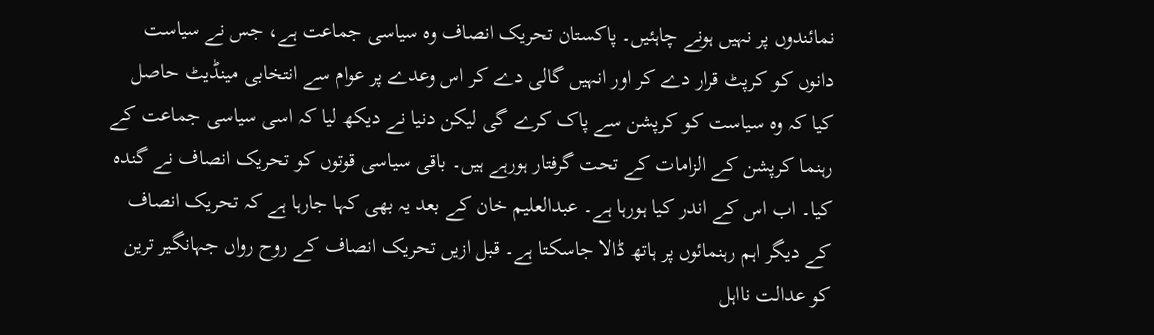نمائندوں پر نہیں ہونے چاہئیں۔ پاکستان تحریک انصاف وہ سیاسی جماعت ہے، جس نے سیاست دانوں کو کرپٹ قرار دے کر اور انہیں گالی دے کر اس وعدے پر عوام سے انتخابی مینڈیٹ حاصل کیا کہ وہ سیاست کو کرپشن سے پاک کرے گی لیکن دنیا نے دیکھ لیا کہ اسی سیاسی جماعت کے رہنما کرپشن کے الزامات کے تحت گرفتار ہورہے ہیں۔ باقی سیاسی قوتوں کو تحریک انصاف نے گندہ کیا۔ اب اس کے اندر کیا ہورہا ہے۔ عبدالعلیم خان کے بعد یہ بھی کہا جارہا ہے کہ تحریک انصاف کے دیگر اہم رہنمائوں پر ہاتھ ڈالا جاسکتا ہے۔ قبل ازیں تحریک انصاف کے روح رواں جہانگیر ترین کو عدالت نااہل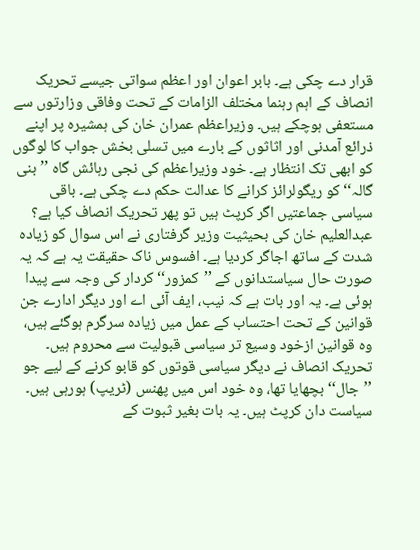قرار دے چکی ہے۔ بابر اعوان اور اعظم سواتی جیسے تحریک انصاف کے اہم رہنما مختلف الزامات کے تحت وفاقی وزارتوں سے مستعفی ہوچکے ہیں۔ وزیراعظم عمران خان کی ہمشیرہ پر اپنے ذرائع آمدنی اور اثاثوں کے بارے میں تسلی بخش جواب کا لوگوں کو ابھی تک انتظار ہے۔ خود وزیراعظم کی نجی رہائش گاہ ’’بنی گالہ‘‘ کو ریگولرائز کرانے کا عدالت حکم دے چکی ہے۔ باقی سیاسی جماعتیں اگر کرپٹ ہیں تو پھر تحریک انصاف کیا ہے؟ عبدالعلیم خان کی بحیثیت وزیر گرفتاری نے اس سوال کو زیادہ شدت کے ساتھ اجاگر کردیا ہے۔ افسوس ناک حقیقت یہ ہے کہ یہ صورت حال سیاستدانوں کے ’’کمزور‘‘ کردار کی وجہ سے پیدا ہوئی ہے۔ یہ اور بات ہے کہ نیب، ایف آئی اے اور دیگر ادارے جن قوانین کے تحت احتساب کے عمل میں زیادہ سرگرم ہوگئے ہیں، وہ قوانین ازخود وسیع تر سیاسی قبولیت سے محروم ہیں۔ تحریک انصاف نے دیگر سیاسی قوتوں کو قابو کرنے کے لیے جو ’’جال‘‘ بچھایا تھا، وہ خود اس میں پھنس (ٹریپ) ہورہی ہیں۔ سیاست دان کرپٹ ہیں۔ یہ بات بغیر ثبوت کے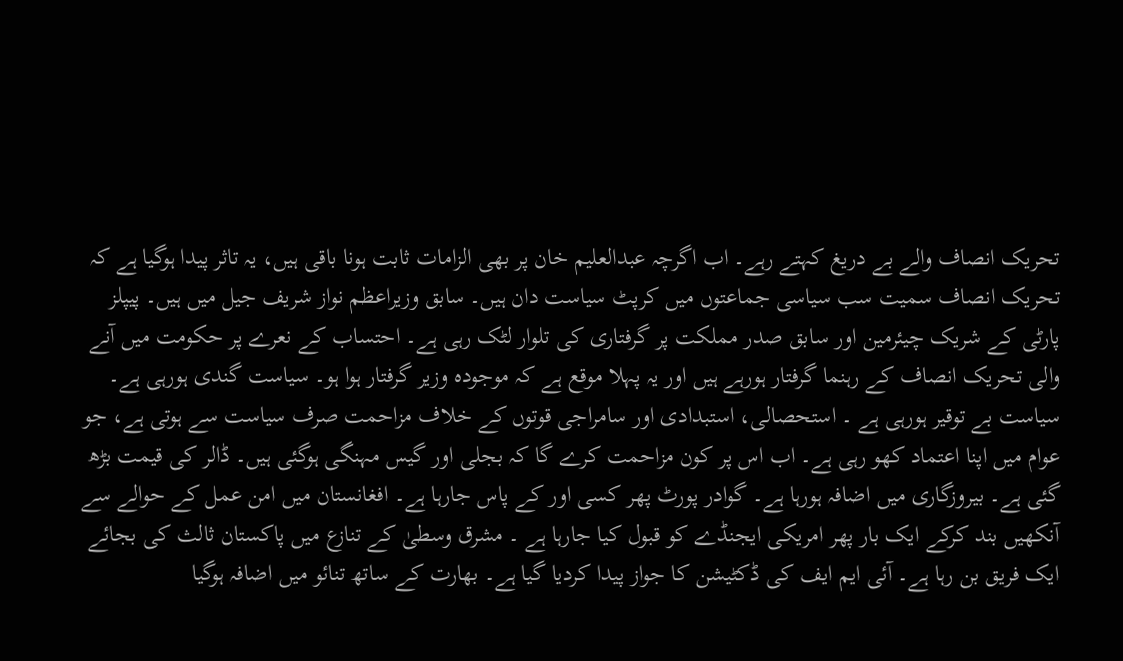تحریک انصاف والے بے دریغ کہتے رہے۔ اب اگرچہ عبدالعلیم خان پر بھی الزامات ثابت ہونا باقی ہیں، یہ تاثر پیدا ہوگیا ہے کہ تحریک انصاف سمیت سب سیاسی جماعتوں میں کرپٹ سیاست دان ہیں۔ سابق وزیراعظم نواز شریف جیل میں ہیں۔ پیپلز پارٹی کے شریک چیئرمین اور سابق صدر مملکت پر گرفتاری کی تلوار لٹک رہی ہے۔ احتساب کے نعرے پر حکومت میں آنے والی تحریک انصاف کے رہنما گرفتار ہورہے ہیں اور یہ پہلا موقع ہے کہ موجودہ وزیر گرفتار ہوا ہو۔ سیاست گندی ہورہی ہے۔ سیاست بے توقیر ہورہی ہے ۔ استحصالی، استبدادی اور سامراجی قوتوں کے خلاف مزاحمت صرف سیاست سے ہوتی ہے، جو عوام میں اپنا اعتماد کھو رہی ہے۔ اب اس پر کون مزاحمت کرے گا کہ بجلی اور گیس مہنگی ہوگئی ہیں۔ ڈالر کی قیمت بڑھ گئی ہے۔ بیروزگاری میں اضافہ ہورہا ہے۔ گوادر پورٹ پھر کسی اور کے پاس جارہا ہے۔ افغانستان میں امن عمل کے حوالے سے آنکھیں بند کرکے ایک بار پھر امریکی ایجنڈے کو قبول کیا جارہا ہے ۔ مشرق وسطیٰ کے تنازع میں پاکستان ثالث کی بجائے ایک فریق بن رہا ہے۔ آئی ایم ایف کی ڈکٹیشن کا جواز پیدا کردیا گیا ہے۔ بھارت کے ساتھ تنائو میں اضافہ ہوگیا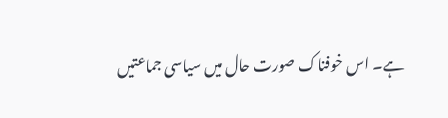ہے۔ اس خوفناک صورت حال میں سیاسی جماعتیں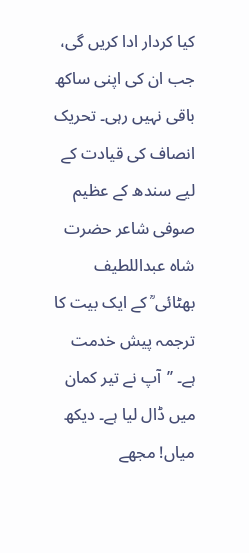کیا کردار ادا کریں گی، جب ان کی اپنی ساکھ باقی نہیں رہی۔ تحریک انصاف کی قیادت کے لیے سندھ کے عظیم صوفی شاعر حضرت شاہ عبداللطیف بھٹائی ؒ کے ایک بیت کا ترجمہ پیش خدمت ہے۔ ’’آپ نے تیر کمان میں ڈال لیا ہے۔ دیکھ میاں! مجھے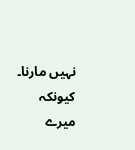نہیں مارنا۔ کیونکہ میرے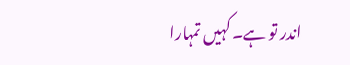اندر تو ہے۔ کہیں تمہارا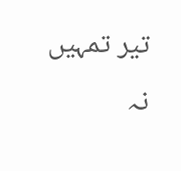تیر تمہیں نہ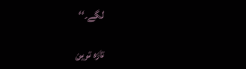لگے۔‘‘

تازہ ترین